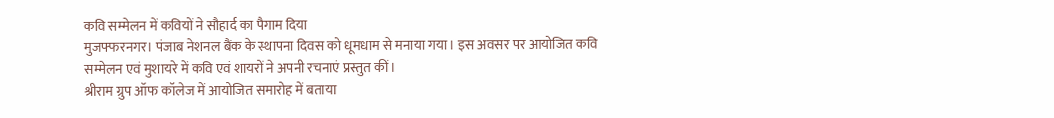कवि सम्मेलन में कवियों ने सौहार्द का पैगाम दिया
मुजफ्फरनगर। पंजाब नेशनल बैंक के स्थापना दिवस को धूमधाम से मनाया गया। इस अवसर पर आयोजित कवि सम्मेलन एवं मुशायरे में कवि एवं शायरों ने अपनी रचनाएं प्रस्तुत कीं।
श्रीराम ग्रुप ऑफ कॉलेज में आयोजित समारोह में बताया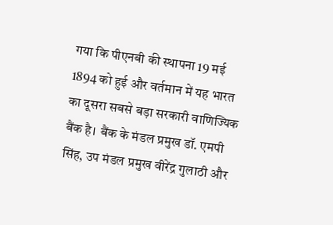गया कि पीएनबी की स्थापना 19 मई 1894 को हुई और वर्तमान में यह भारत का दूसरा सबसे बड़ा सरकारी वाणिज्यिक बैंक है। बैंक के मंडल प्रमुख डॉ. एमपी सिंह, उप मंडल प्रमुख वीरेंद्र गुलाठी और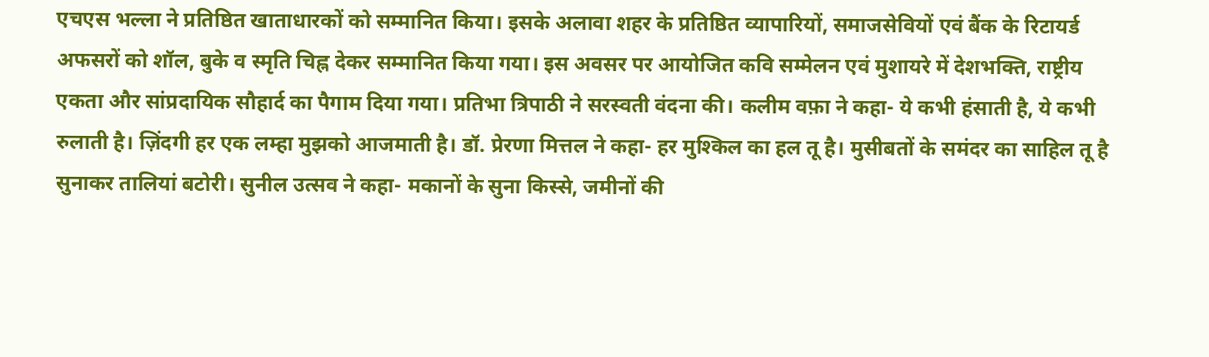एचएस भल्ला ने प्रतिष्ठित खाताधारकों को सम्मानित किया। इसके अलावा शहर के प्रतिष्ठित व्यापारियों, समाजसेवियों एवं बैंक के रिटायर्ड अफसरों को शॉल, बुके व स्मृति चिह्न देकर सम्मानित किया गया। इस अवसर पर आयोजित कवि सम्मेलन एवं मुशायरे में देशभक्ति, राष्ट्रीय एकता और सांप्रदायिक सौहार्द का पैगाम दिया गया। प्रतिभा त्रिपाठी ने सरस्वती वंदना की। कलीम वफ़ा ने कहा- ये कभी हंसाती है, ये कभी रुलाती है। ज़िंदगी हर एक लम्हा मुझको आजमाती है। डॉ. प्रेरणा मित्तल ने कहा- हर मुश्किल का हल तू है। मुसीबतों के समंदर का साहिल तू है सुनाकर तालियां बटोरी। सुनील उत्सव ने कहा- मकानों के सुना किस्से, जमीनों की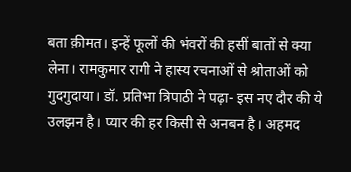बता क़ीमत। इन्हें फूलों की भंवरों की हसीं बातों से क्या लेना। रामकुमार रागी ने हास्य रचनाओं से श्रोताओं को गुदगुदाया। डॉ. प्रतिभा त्रिपाठी ने पढ़ा- इस नए दौर की ये उलझन है। प्यार की हर किसी से अनबन है। अहमद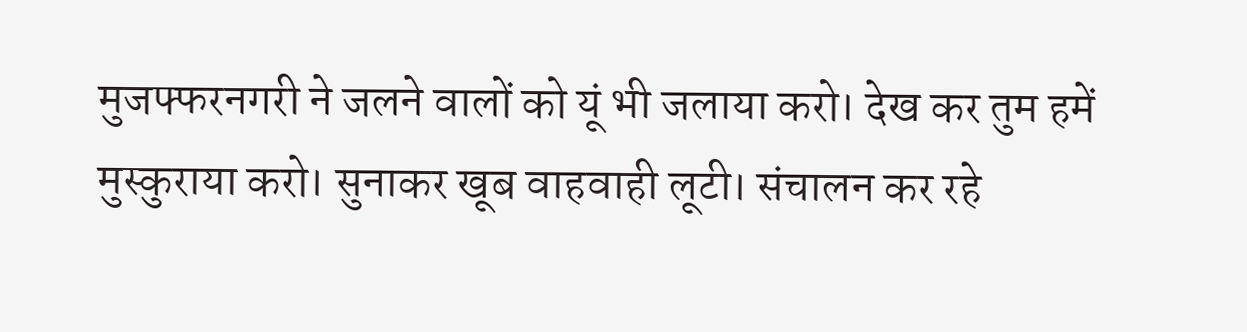मुजफ्फरनगरी ने जलने वालों को यूं भी जलाया करो। देख कर तुम हमें मुस्कुराया करो। सुनाकर खूब वाहवाही लूटी। संचालन कर रहे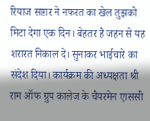रियाज साग़र ने नफरत का खेल तुझको मिटा देगा एक दिन। बेहतर है जहन से यह शरारत निकाल दे। सुनाकर भाईचारे का संदेश दिया। कार्यक्रम की अध्यक्षता श्री राम ऑफ ग्रुप कालेज के चैयरमेन एाससी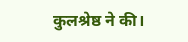कुलश्रेष्ठ ने की।